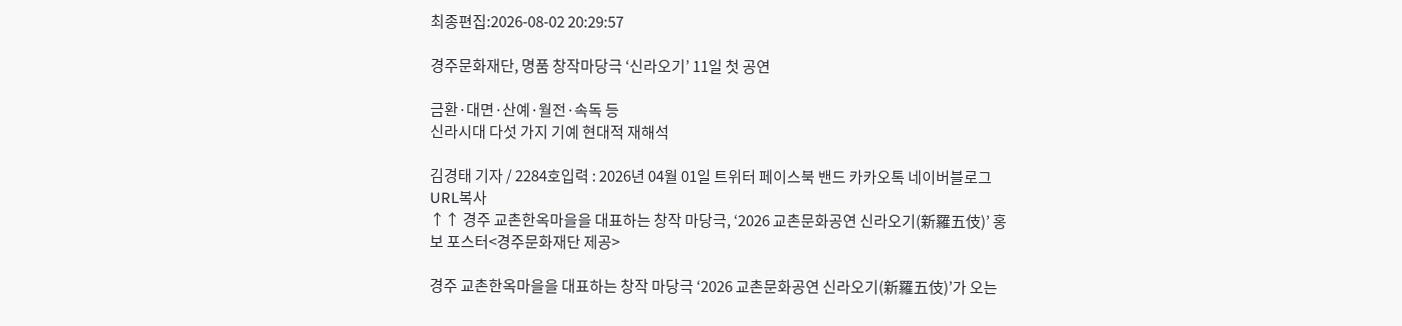최종편집:2026-08-02 20:29:57

경주문화재단, 명품 창작마당극 ‘신라오기’ 11일 첫 공연

금환·대면·산예·월전·속독 등
신라시대 다섯 가지 기예 현대적 재해석

김경태 기자 / 2284호입력 : 2026년 04월 01일 트위터 페이스북 밴드 카카오톡 네이버블로그 URL복사
↑↑ 경주 교촌한옥마을을 대표하는 창작 마당극, ‘2026 교촌문화공연 신라오기(新羅五伎)’ 홍보 포스터<경주문화재단 제공>

경주 교촌한옥마을을 대표하는 창작 마당극 ‘2026 교촌문화공연 신라오기(新羅五伎)’가 오는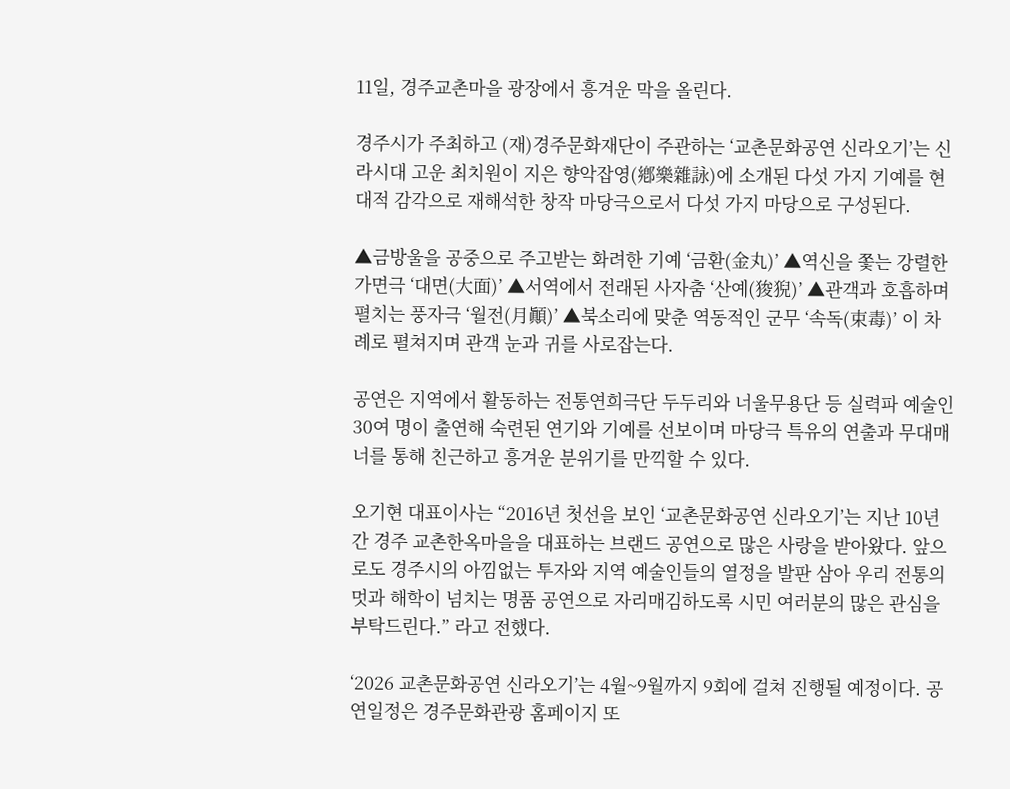11일, 경주교촌마을 광장에서 흥겨운 막을 올린다.

경주시가 주최하고 (재)경주문화재단이 주관하는 ‘교촌문화공연 신라오기’는 신라시대 고운 최치원이 지은 향악잡영(鄕樂雜詠)에 소개된 다섯 가지 기예를 현대적 감각으로 재해석한 창작 마당극으로서 다섯 가지 마당으로 구성된다.

▲금방울을 공중으로 주고받는 화려한 기예 ‘금환(金丸)’ ▲역신을 쫓는 강렬한 가면극 ‘대면(大面)’ ▲서역에서 전래된 사자춤 ‘산예(狻猊)’ ▲관객과 호흡하며 펼치는 풍자극 ‘월전(月顚)’ ▲북소리에 맞춘 역동적인 군무 ‘속독(束毒)’ 이 차례로 펼쳐지며 관객 눈과 귀를 사로잡는다.

공연은 지역에서 활동하는 전통연희극단 두두리와 너울무용단 등 실력파 예술인 30여 명이 출연해 숙련된 연기와 기예를 선보이며 마당극 특유의 연출과 무대매너를 통해 친근하고 흥겨운 분위기를 만끽할 수 있다.

오기현 대표이사는 “2016년 첫선을 보인 ‘교촌문화공연 신라오기’는 지난 10년간 경주 교촌한옥마을을 대표하는 브랜드 공연으로 많은 사랑을 받아왔다. 앞으로도 경주시의 아낌없는 투자와 지역 예술인들의 열정을 발판 삼아 우리 전통의 멋과 해학이 넘치는 명품 공연으로 자리매김하도록 시민 여러분의 많은 관심을 부탁드린다.” 라고 전했다.

‘2026 교촌문화공연 신라오기’는 4월~9월까지 9회에 걸쳐 진행될 예정이다. 공연일정은 경주문화관광 홈페이지 또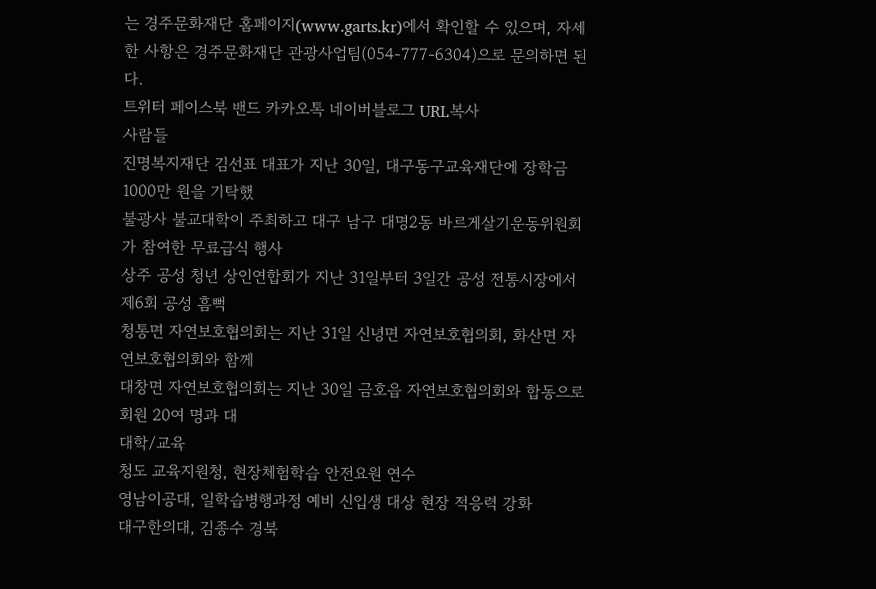는 경주문화재단 홈페이지(www.garts.kr)에서 확인할 수 있으며, 자세한 사항은 경주문화재단 관광사업팀(054-777-6304)으로 문의하면 된다.
트위터 페이스북 밴드 카카오톡 네이버블로그 URL복사
사람들
진명복지재단 김선표 대표가 지난 30일, 대구동구교육재단에 장학금 1000만 원을 기탁했
불광사 불교대학이 주최하고 대구 남구 대명2동 바르게살기운동위원회가 참여한 무료급식 행사
상주 공성 청년 상인연합회가 지난 31일부터 3일간 공성 전통시장에서 제6회 공성 흠뻑
청통면 자연보호협의회는 지난 31일 신녕면 자연보호협의회, 화산면 자연보호협의회와 함께
대창면 자연보호협의회는 지난 30일 금호읍 자연보호협의회와 합동으로 회원 20여 명과 대
대학/교육
청도 교육지원청, 현장체험학습 안전요원 연수
영남이공대, 일학습병행과정 예비 신입생 대상 현장 적응력 강화
대구한의대, 김종수 경북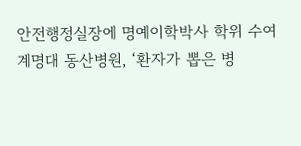안전행정실장에 명예이학박사 학위 수여
계명대 동산병원, ‘환자가 뽑은 병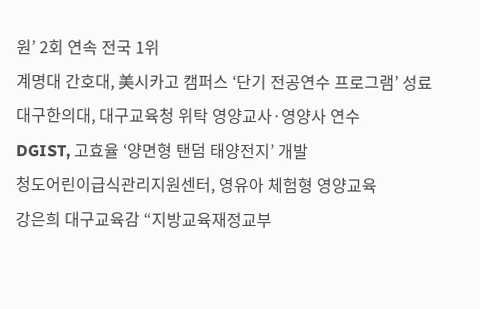원’ 2회 연속 전국 1위
계명대 간호대, 美시카고 캠퍼스 ‘단기 전공연수 프로그램’ 성료
대구한의대, 대구교육청 위탁 영양교사·영양사 연수
DGIST, 고효율 ‘양면형 탠덤 태양전지’ 개발
청도어린이급식관리지원센터, 영유아 체험형 영양교육
강은희 대구교육감 “지방교육재정교부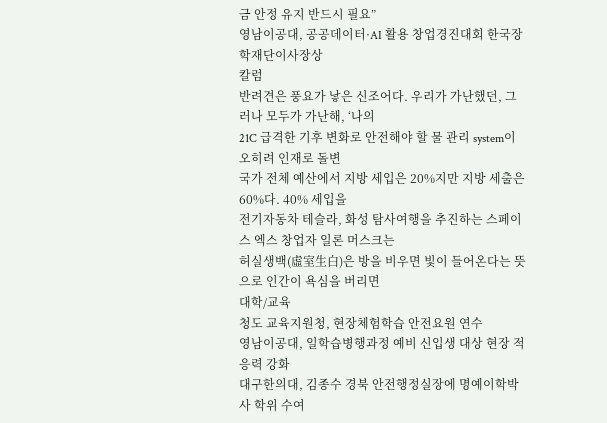금 안정 유지 반드시 필요”
영남이공대, 공공데이터·AI 활용 창업경진대회 한국장학재단이사장상
칼럼
반려견은 풍요가 낳은 신조어다. 우리가 가난했던, 그러나 모두가 가난해, ‘나의
21C 급격한 기후 변화로 안전해야 할 물 관리 system이 오히려 인재로 돌변
국가 전체 예산에서 지방 세입은 20%지만 지방 세출은 60%다. 40% 세입을
전기자동차 테슬라, 화성 탐사여행을 추진하는 스페이스 엑스 창업자 일론 머스크는
허실생백(虛室生白)은 방을 비우면 빛이 들어온다는 뜻으로 인간이 욕심을 버리면
대학/교육
청도 교육지원청, 현장체험학습 안전요원 연수
영남이공대, 일학습병행과정 예비 신입생 대상 현장 적응력 강화
대구한의대, 김종수 경북 안전행정실장에 명예이학박사 학위 수여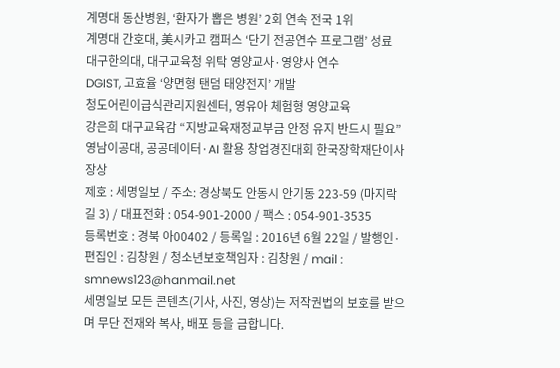계명대 동산병원, ‘환자가 뽑은 병원’ 2회 연속 전국 1위
계명대 간호대, 美시카고 캠퍼스 ‘단기 전공연수 프로그램’ 성료
대구한의대, 대구교육청 위탁 영양교사·영양사 연수
DGIST, 고효율 ‘양면형 탠덤 태양전지’ 개발
청도어린이급식관리지원센터, 영유아 체험형 영양교육
강은희 대구교육감 “지방교육재정교부금 안정 유지 반드시 필요”
영남이공대, 공공데이터·AI 활용 창업경진대회 한국장학재단이사장상
제호 : 세명일보 / 주소: 경상북도 안동시 안기동 223-59 (마지락길 3) / 대표전화 : 054-901-2000 / 팩스 : 054-901-3535
등록번호 : 경북 아00402 / 등록일 : 2016년 6월 22일 / 발행인·편집인 : 김창원 / 청소년보호책임자 : 김창원 / mail : smnews123@hanmail.net
세명일보 모든 콘텐츠(기사, 사진, 영상)는 저작권법의 보호를 받으며 무단 전재와 복사, 배포 등을 금합니다.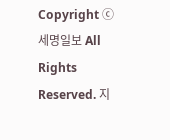Copyright ⓒ 세명일보 All Rights Reserved. 지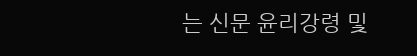는 신문 윤리강령 및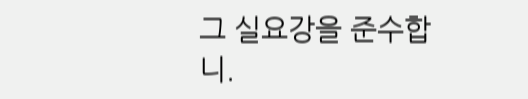그 실요강을 준수합니.